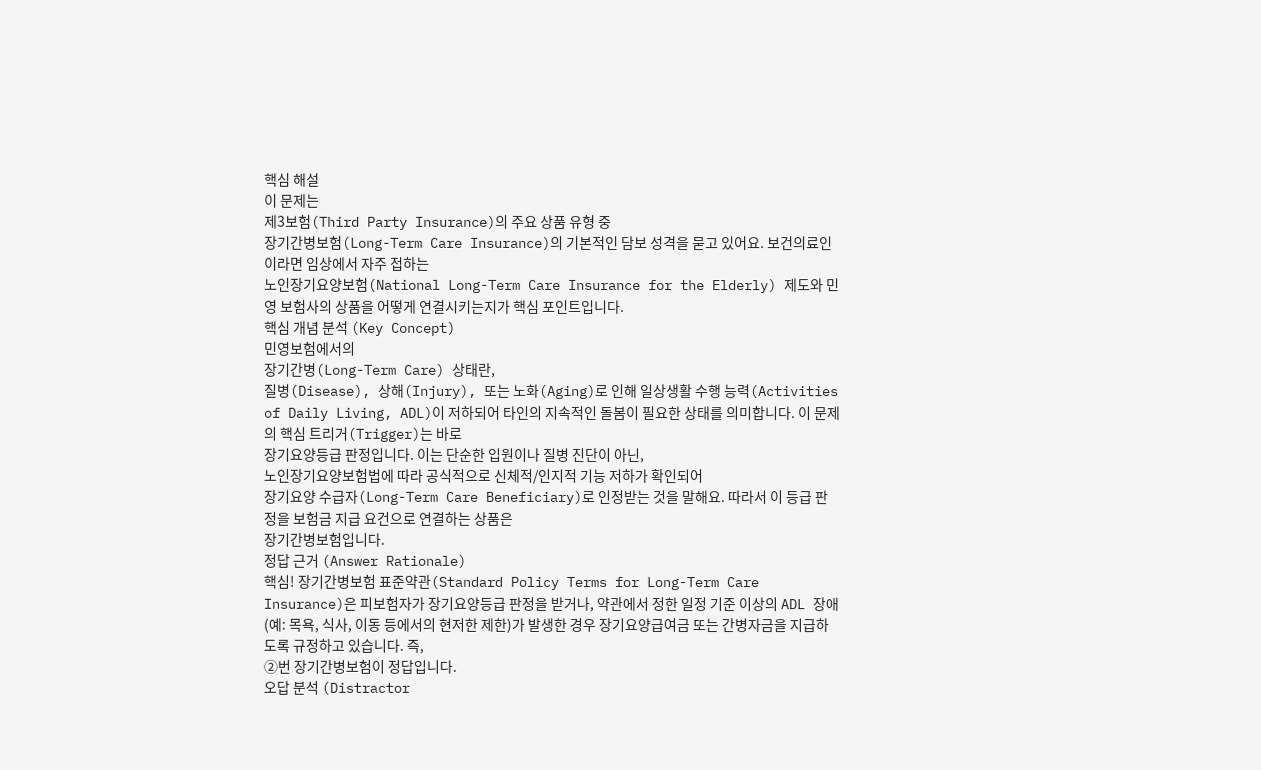핵심 해설
이 문제는
제3보험(Third Party Insurance)의 주요 상품 유형 중
장기간병보험(Long-Term Care Insurance)의 기본적인 담보 성격을 묻고 있어요. 보건의료인이라면 임상에서 자주 접하는
노인장기요양보험(National Long-Term Care Insurance for the Elderly) 제도와 민영 보험사의 상품을 어떻게 연결시키는지가 핵심 포인트입니다.
핵심 개념 분석 (Key Concept)
민영보험에서의
장기간병(Long-Term Care) 상태란,
질병(Disease), 상해(Injury), 또는 노화(Aging)로 인해 일상생활 수행 능력(Activities of Daily Living, ADL)이 저하되어 타인의 지속적인 돌봄이 필요한 상태를 의미합니다. 이 문제의 핵심 트리거(Trigger)는 바로
장기요양등급 판정입니다. 이는 단순한 입원이나 질병 진단이 아닌,
노인장기요양보험법에 따라 공식적으로 신체적/인지적 기능 저하가 확인되어
장기요양 수급자(Long-Term Care Beneficiary)로 인정받는 것을 말해요. 따라서 이 등급 판정을 보험금 지급 요건으로 연결하는 상품은
장기간병보험입니다.
정답 근거 (Answer Rationale)
핵심! 장기간병보험 표준약관(Standard Policy Terms for Long-Term Care Insurance)은 피보험자가 장기요양등급 판정을 받거나, 약관에서 정한 일정 기준 이상의 ADL 장애(예: 목욕, 식사, 이동 등에서의 현저한 제한)가 발생한 경우 장기요양급여금 또는 간병자금을 지급하도록 규정하고 있습니다. 즉,
②번 장기간병보험이 정답입니다.
오답 분석 (Distractor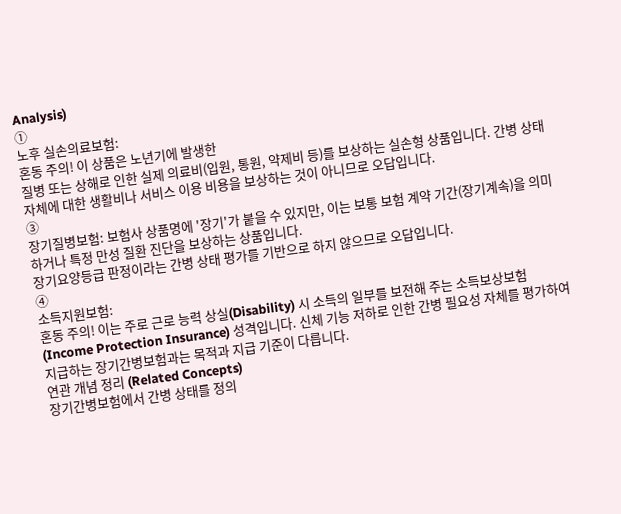Analysis)
①
노후 실손의료보험:
혼동 주의! 이 상품은 노년기에 발생한
질병 또는 상해로 인한 실제 의료비(입원, 통원, 약제비 등)를 보상하는 실손형 상품입니다. 간병 상태 자체에 대한 생활비나 서비스 이용 비용을 보상하는 것이 아니므로 오답입니다.
③
장기질병보험: 보험사 상품명에 '장기'가 붙을 수 있지만, 이는 보통 보험 계약 기간(장기계속)을 의미하거나 특정 만성 질환 진단을 보상하는 상품입니다.
장기요양등급 판정이라는 간병 상태 평가를 기반으로 하지 않으므로 오답입니다.
④
소득지원보험:
혼동 주의! 이는 주로 근로 능력 상실(Disability) 시 소득의 일부를 보전해 주는 소득보상보험(Income Protection Insurance) 성격입니다. 신체 기능 저하로 인한 간병 필요성 자체를 평가하여 지급하는 장기간병보험과는 목적과 지급 기준이 다릅니다.
연관 개념 정리 (Related Concepts)
장기간병보험에서 간병 상태를 정의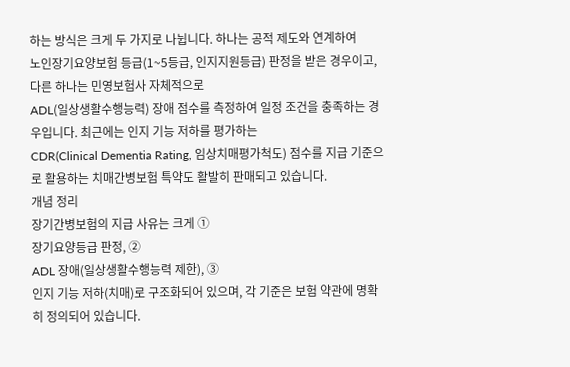하는 방식은 크게 두 가지로 나뉩니다. 하나는 공적 제도와 연계하여
노인장기요양보험 등급(1~5등급, 인지지원등급) 판정을 받은 경우이고, 다른 하나는 민영보험사 자체적으로
ADL(일상생활수행능력) 장애 점수를 측정하여 일정 조건을 충족하는 경우입니다. 최근에는 인지 기능 저하를 평가하는
CDR(Clinical Dementia Rating, 임상치매평가척도) 점수를 지급 기준으로 활용하는 치매간병보험 특약도 활발히 판매되고 있습니다.
개념 정리
장기간병보험의 지급 사유는 크게 ①
장기요양등급 판정, ②
ADL 장애(일상생활수행능력 제한), ③
인지 기능 저하(치매)로 구조화되어 있으며, 각 기준은 보험 약관에 명확히 정의되어 있습니다.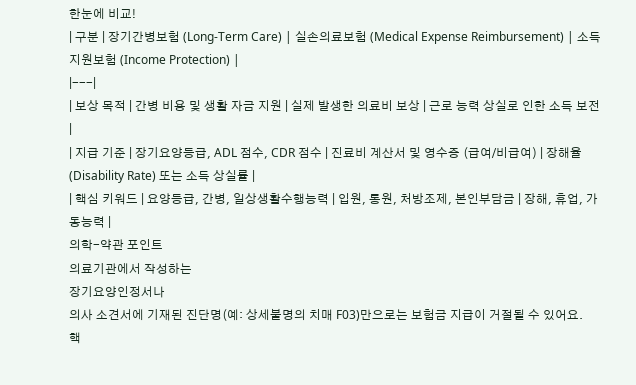한눈에 비교!
| 구분 | 장기간병보험 (Long-Term Care) | 실손의료보험 (Medical Expense Reimbursement) | 소득지원보험 (Income Protection) |
|---|
| 보상 목적 | 간병 비용 및 생활 자금 지원 | 실제 발생한 의료비 보상 | 근로 능력 상실로 인한 소득 보전 |
| 지급 기준 | 장기요양등급, ADL 점수, CDR 점수 | 진료비 계산서 및 영수증 (급여/비급여) | 장해율(Disability Rate) 또는 소득 상실률 |
| 핵심 키워드 | 요양등급, 간병, 일상생활수행능력 | 입원, 통원, 처방조제, 본인부담금 | 장해, 휴업, 가동능력 |
의학-약관 포인트
의료기관에서 작성하는
장기요양인정서나
의사 소견서에 기재된 진단명(예: 상세불명의 치매 F03)만으로는 보험금 지급이 거절될 수 있어요.
핵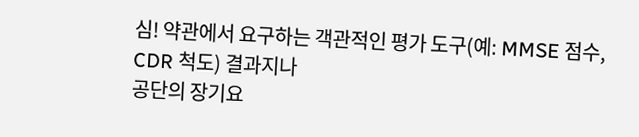심! 약관에서 요구하는 객관적인 평가 도구(예: MMSE 점수, CDR 척도) 결과지나
공단의 장기요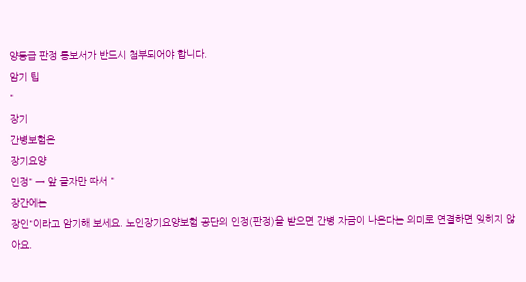양등급 판정 통보서가 반드시 첨부되어야 합니다.
암기 팁
"
장기
간병보험은
장기요양
인정" → 앞 글자만 따서 "
장간에는
장인"이라고 암기해 보세요. 노인장기요양보험 공단의 인정(판정)을 받으면 간병 자금이 나온다는 의미로 연결하면 잊히지 않아요.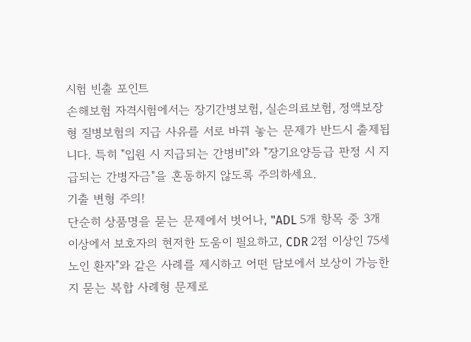시험 빈출 포인트
손해보험 자격시험에서는 장기간병보험, 실손의료보험, 정액보장형 질병보험의 지급 사유를 서로 바꿔 놓는 문제가 반드시 출제됩니다. 특히 "입원 시 지급되는 간병비"와 "장기요양등급 판정 시 지급되는 간병자금"을 혼동하지 않도록 주의하세요.
기출 변형 주의!
단순히 상품명을 묻는 문제에서 벗어나, "ADL 5개 항목 중 3개 이상에서 보호자의 현저한 도움이 필요하고, CDR 2점 이상인 75세 노인 환자"와 같은 사례를 제시하고 어떤 담보에서 보상이 가능한지 묻는 복합 사례형 문제로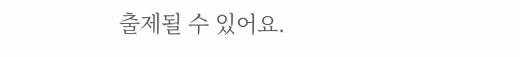출제될 수 있어요.